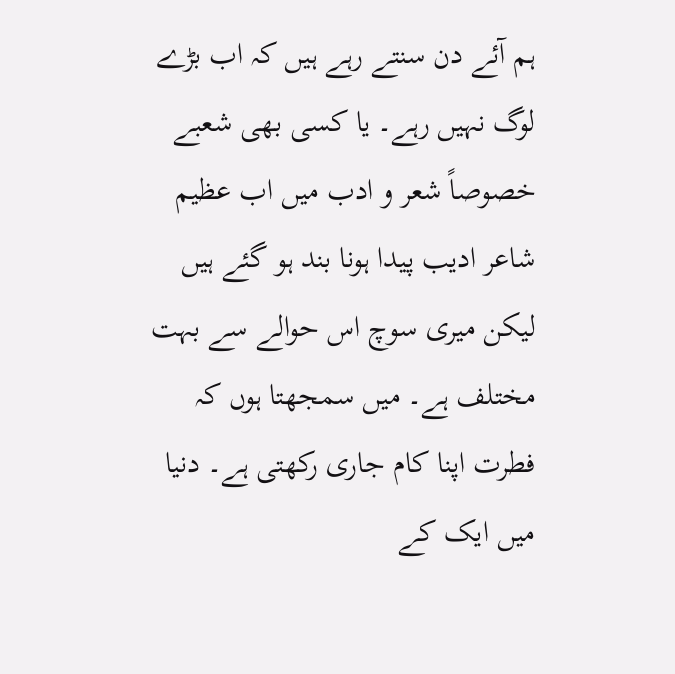ہم آئے دن سنتے رہے ہیں کہ اب بڑے لوگ نہیں رہے۔ یا کسی بھی شعبے خصوصاً شعر و ادب میں اب عظیم شاعر ادیب پیدا ہونا بند ہو گئے ہیں لیکن میری سوچ اس حوالے سے بہت مختلف ہے۔ میں سمجھتا ہوں کہ فطرت اپنا کام جاری رکھتی ہے۔ دنیا میں ایک کے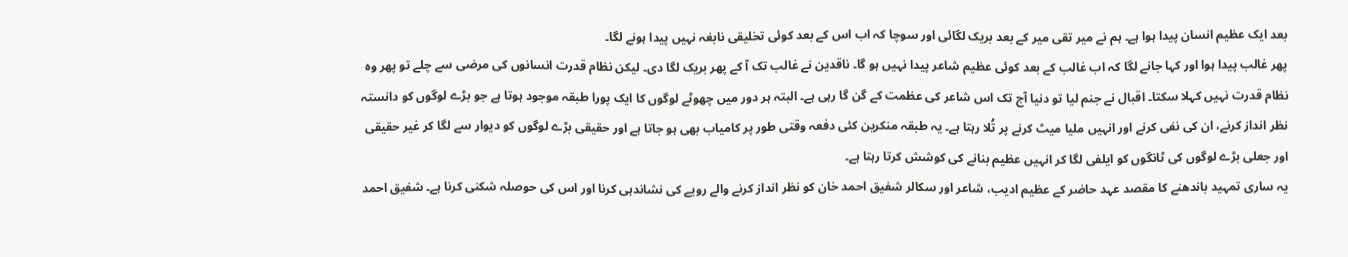بعد ایک عظیم انسان پیدا ہوا ہے۔ ہم نے میر تقی میر کے بعد بریک لگائی اور سوچا کہ اب اس کے بعد کوئی تخلیقی نابغہ نہیں پیدا ہونے لگا۔
پھر غالب پیدا ہوا اور کہا جانے لگا کہ اب غالب کے بعد کوئی عظیم شاعر پیدا نہیں ہو گا۔ ناقدین نے غالب تک آ کے پھر بریک لگا دی۔ لیکن نظام قدرت انسانوں کی مرضی سے چلے تو پھر وہ نظام قدرت نہیں کہلا سکتا۔ اقبال نے جنم لیا تو دنیا آج تک اس شاعر کی عظمت کے گن گا رہی ہے۔ البتہ ہر دور میں چھوٹے لوگوں کا ایک پورا طبقہ موجود ہوتا ہے جو بڑے لوگوں کو دانستہ نظر انداز کرنے، ان کی نفی کرنے اور انہیں ملیا میٹ کرنے پر تُلا رہتا ہے۔ یہ طبقہ منکرین کئی دفعہ وقتی طور پر کامیاب بھی ہو جاتا ہے اور حقیقی بڑے لوگوں کو دیوار سے لگا کر غیر حقیقی اور جعلی بڑے لوگوں کی ٹانگوں کو ایلفی لگا کر انہیں عظیم بنانے کی کوشش کرتا رہتا ہے۔
یہ ساری تمہید باندھنے کا مقصد عہد حاضر کے عظیم ادیب، شاعر اور سکالر شفیق احمد خان کو نظر انداز کرنے والے رویے کی نشاندہی کرنا اور اس کی حوصلہ شکنی کرنا ہے۔ شفیق احمد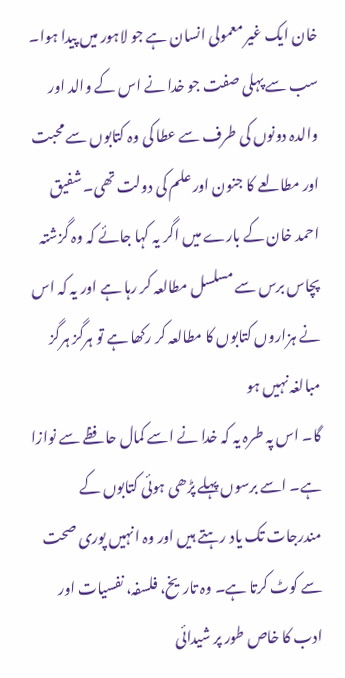خان ایک غیر معمولی انسان ہے جو لاہور میں پیدا ہوا۔ سب سے پہلی صفت جو خدا نے اس کے والد اور والدہ دونوں کی طرف سے عطا کی وہ کتابوں سے محبت اور مطالعے کا جنون اور علم کی دولت تھی۔ شفیق احمد خان کے بارے میں اگر یہ کہا جائے کہ وہ گزشتہ پچاس برس سے مسلسل مطالعہ کر رہا ہے اور یہ کہ اس نے ہزاروں کتابوں کا مطالعہ کر رکھا ہے تو ہرگز ہرگز مبالغہ نہیں ہو
گا۔ اس پہ طرہ یہ کہ خدا نے اسے کمال حافظے سے نوازا ہے۔ اسے برسوں پہلے پڑھی ہوئی کتابوں کے مندرجات تک یاد رہتے ہیں اور وہ انہیں پوری صحت سے کوٹ کرتا ہے۔ وہ تاریخ، فلسفہ، نفسیات اور ادب کا خاص طور پر شیدائی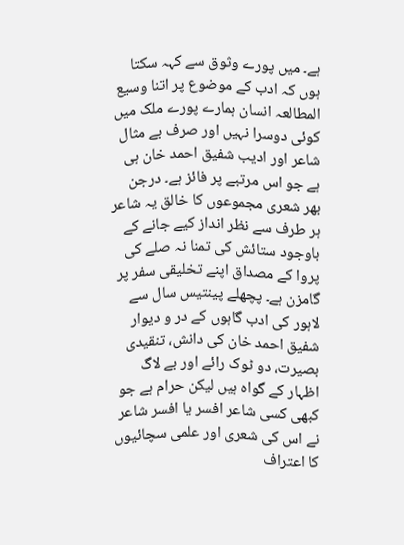ہے۔ میں پورے وثوق سے کہہ سکتا ہوں کہ ادب کے موضوع پر اتنا وسیع المطالعہ انسان ہمارے پورے ملک میں کوئی دوسرا نہیں اور صرف بے مثال شاعر اور ادیب شفیق احمد خان ہی ہے جو اس مرتبے پر فائز ہے۔ درجن بھر شعری مجموعوں کا خالق یہ شاعر ہر طرف سے نظر انداز کیے جانے کے باوجود ستائش کی تمنا نہ صلے کی پروا کے مصداق اپنے تخلیقی سفر پر گامزن ہے۔ پچھلے پینتیس سال سے لاہور کی ادب گاہوں کے در و دیوار شفیق احمد خان کی دانش، تنقیدی بصیرت، دو ٹوک رائے اور بے لاگ اظہار کے گواہ ہیں لیکن حرام ہے جو کبھی کسی شاعر افسر یا افسر شاعر نے اس کی شعری اور علمی سچائیوں کا اعتراف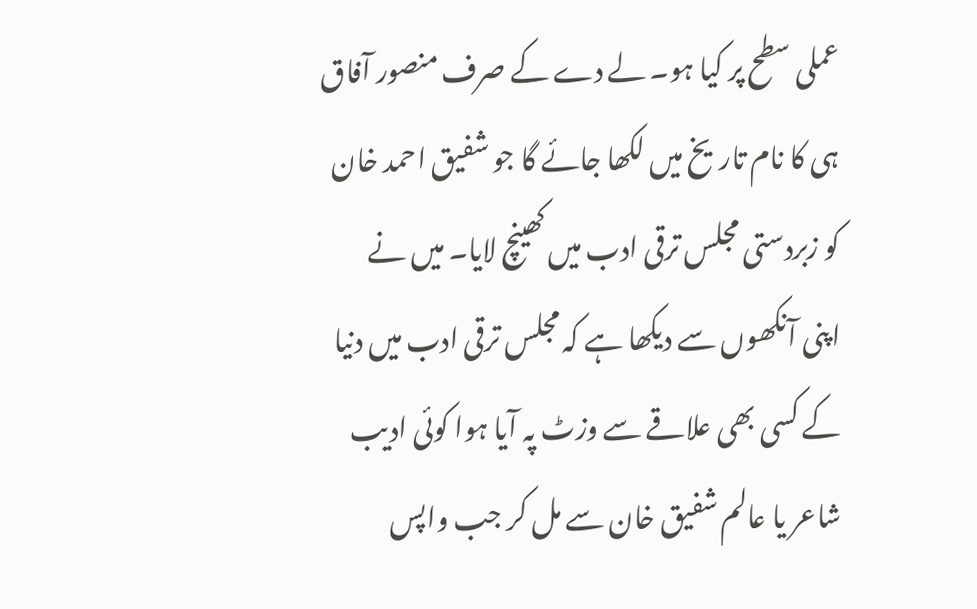عملی سطح پر کیا ہو۔ لے دے کے صرف منصور آفاق ہی کا نام تاریخ میں لکھا جائے گا جو شفیق احمد خان کو زبردستی مجلس ترقی ادب میں کھینچ لایا۔ میں نے اپنی آنکھوں سے دیکھا ہے کہ مجلس ترقی ادب میں دنیا کے کسی بھی علاقے سے وزٹ پہ آیا ہوا کوئی ادیب شاعر یا عالم شفیق خان سے مل کر جب واپس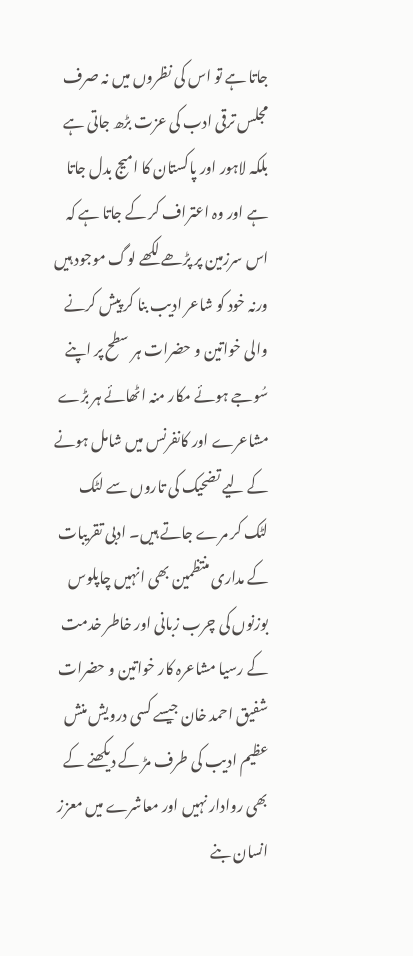جاتا ہے تو اس کی نظروں میں نہ صرف مجلس ترقی ادب کی عزت بڑھ جاتی ہے بلکہ لاہور اور پاکستان کا امیج بدل جاتا ہے اور وہ اعتراف کر کے جاتا ہے کہ اس سرزمین پر پڑھے لکھے لوگ موجود ہیں ورنہ خود کو شاعر ادیب بنا کر پیش کرنے والی خواتین و حضرات ہر سطح پر اپنے سُوجے ہوئے مکار منہ اٹھائے ہر بڑے مشاعرے اور کانفرنس میں شامل ہونے کے لیے تضحیک کی تاروں سے لٹک لٹک کر مرے جاتے ہیں۔ ادبی تقریبات کے مداری منتظمین بھی انہیں چاپلوس بوزنوں کی چرب زبانی اور خاطر خدمت کے رسیا مشاعرہ کار خواتین و حضرات شفیق احمد خان جیسے کسی درویش منش عظیم ادیب کی طرف مڑ کے دیکھنے کے بھی روادار نہیں اور معاشرے میں معزز انسان بنے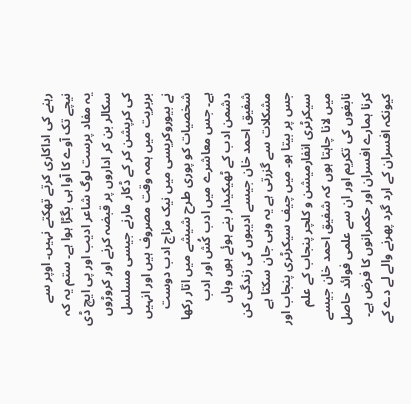رہنے کی اداکاری کرتے تھکتے نہیں۔ اوپر سے نیچے تک آوے کا آوا ہی بگڑا ہوا ہے۔ ستم یہ کہ یہ مفاد پرست لوگ شاعر ادیب اور پی ایچ ڈی سکالر بن کر اداروں پر قبضہ کرنے اور کروڑوں کی کرپشن کر کے ڈکار مارنے جیسی مسلسل بربریت میں ہمہ وقت مصروف ہیں اور انہیں نے بیوروکریسی میں نیک مزاج ادب دوست شخصیات کو پوری طرح شیشے میں اتار رکھا ہے۔ جس معاشرے میں ادب کُش اور ادب دشمن ادب کے ٹھیکیدار بنے ہوئے ہوں وہاں شفیق احمد خان جیسے ادیبوں کی زندگی کن مشکلات سے گزرتی ہے یہ وہی جان سکتا ہے جس پر بیتا ہو۔ میں چیف سیکرٹری پنجاب اور سیکرٹری انفارمیشن و کلچر پنجاب کے علم میں لانا چاہتا ہوں کہ شفیق احمد خان جیسے نابغوں کی تکریم اور ان سے علمی فوائد حاصل کرنا ہمارے افسران اور حکمرانوں کا فرض ہے۔ کیونکہ افسران کے ارد گرد پھرنے والے لے دے کے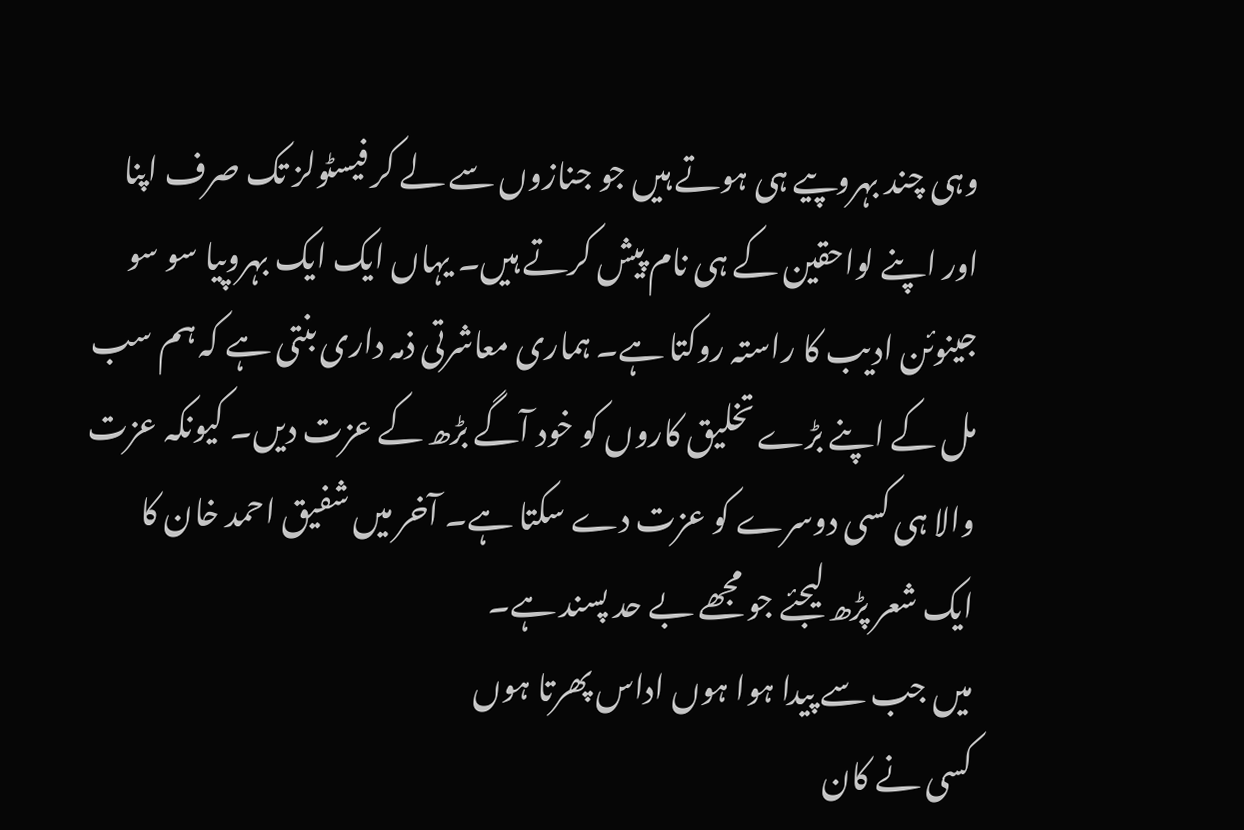وہی چند بہروپیے ہی ہوتے ہیں جو جنازوں سے لے کر فیسٹولز تک صرف اپنا اور اپنے لواحقین کے ہی نام پیش کرتے ہیں۔ یہاں ایک ایک بہروپیا سو سو جینوئن ادیب کا راستہ روکتا ہے۔ ہماری معاشرتی ذمہ داری بنتی ہے کہ ہم سب مل کے اپنے بڑے تخلیق کاروں کو خود آگے بڑھ کے عزت دیں۔ کیونکہ عزت والا ہی کسی دوسرے کو عزت دے سکتا ہے۔ آخر میں شفیق احمد خان کا ایک شعر پڑھ لیجئے جو مجھے بے حد پسند ہے۔
میں جب سے پیدا ہوا ہوں اداس پھرتا ہوں
کسی نے کان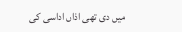میں دی تھی اذاں اداسی کی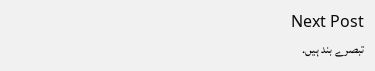Next Post
تبصرے بند ہیں.